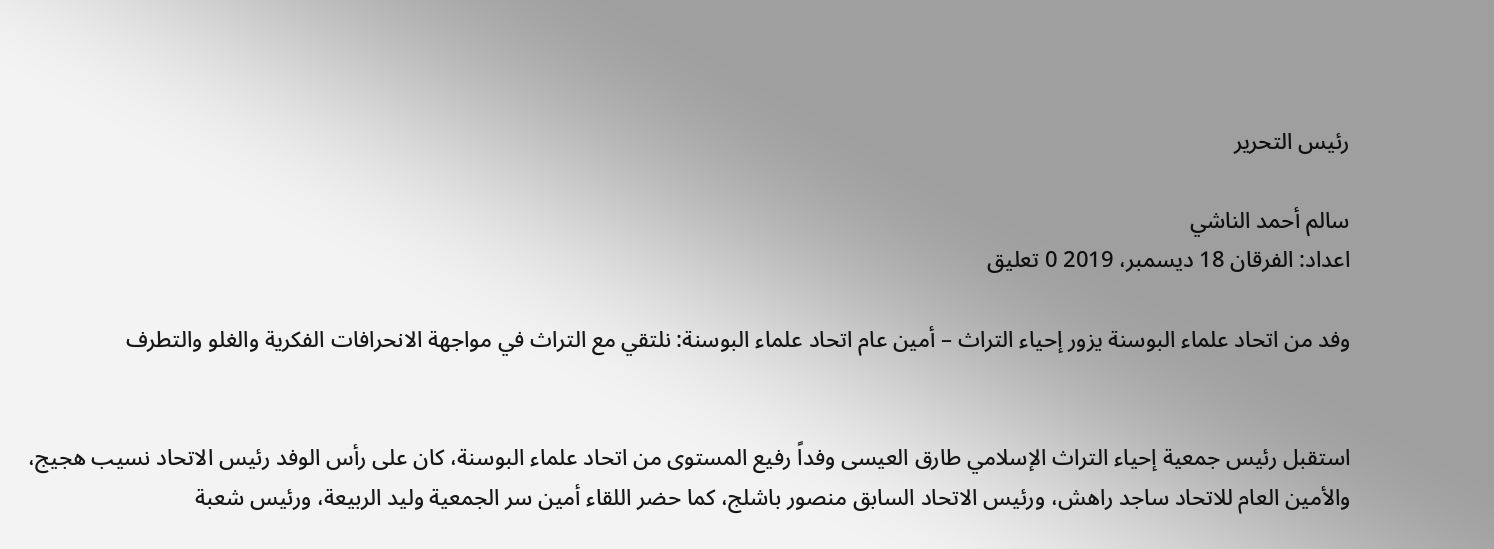رئيس التحرير

سالم أحمد الناشي
اعداد: الفرقان 18 ديسمبر، 2019 0 تعليق

وفد من اتحاد علماء البوسنة يزور إحياء التراث – أمين عام اتحاد علماء البوسنة: نلتقي مع التراث في مواجهة الانحرافات الفكرية والغلو والتطرف


استقبل رئيس جمعية إحياء التراث الإسلامي طارق العيسى وفداً رفيع المستوى من اتحاد علماء البوسنة، كان على رأس الوفد رئيس الاتحاد نسيب هجيج، والأمين العام للاتحاد ساجد راهش، ورئيس الاتحاد السابق منصور باشلج، كما حضر اللقاء أمين سر الجمعية وليد الربيعة، ورئيس شعبة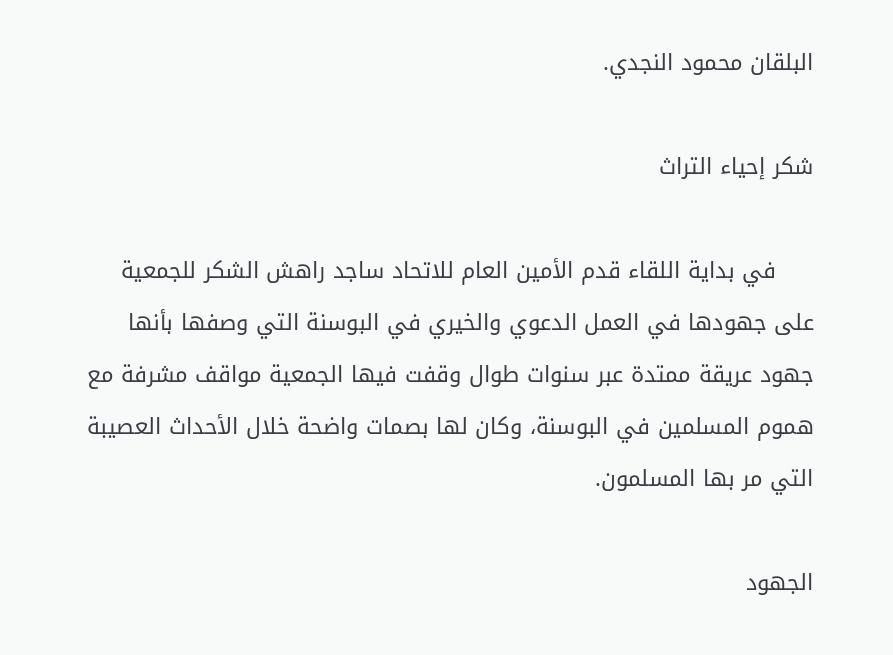البلقان محمود النجدي.

شكر إحياء التراث

     في بداية اللقاء قدم الأمين العام للاتحاد ساجد راهش الشكر للجمعية على جهودها في العمل الدعوي والخيري في البوسنة التي وصفها بأنها جهود عريقة ممتدة عبر سنوات طوال وقفت فيها الجمعية مواقف مشرفة مع هموم المسلمين في البوسنة، وكان لها بصمات واضحة خلال الأحداث العصيبة التي مر بها المسلمون.

الجهود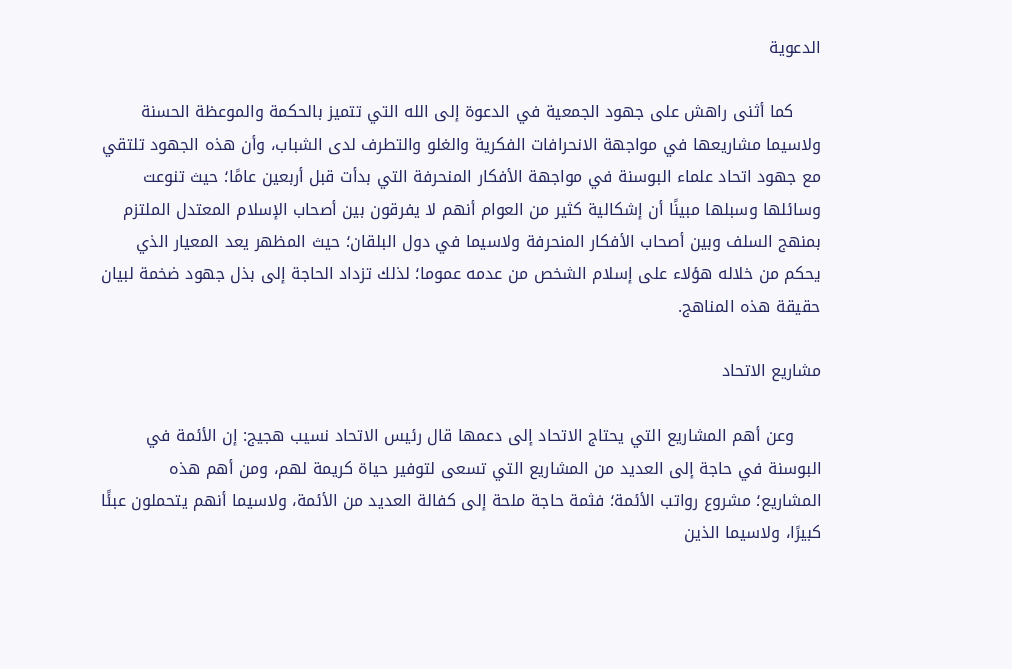الدعوية

     كما أثنى راهش على جهود الجمعية في الدعوة إلى الله التي تتميز بالحكمة والموعظة الحسنة ولاسيما مشاريعها في مواجهة الانحرافات الفكرية والغلو والتطرف لدى الشباب، وأن هذه الجهود تلتقي مع جهود اتحاد علماء البوسنة في مواجهة الأفكار المنحرفة التي بدأت قبل أربعين عامًا؛ حيث تنوعت وسائلها وسبلها مبينًا أن إشكالية كثير من العوام أنهم لا يفرقون بين أصحاب الإسلام المعتدل الملتزم بمنهج السلف وبين أصحاب الأفكار المنحرفة ولاسيما في دول البلقان؛ حيث المظهر يعد المعيار الذي يحكم من خلاله هؤلاء على إسلام الشخص من عدمه عموما؛ لذلك تزداد الحاجة إلى بذل جهود ضخمة لبيان حقيقة هذه المناهج.

مشاريع الاتحاد

     وعن أهم المشاريع التي يحتاج الاتحاد إلى دعمها قال رئيس الاتحاد نسيب هجيج: إن الأئمة في البوسنة في حاجة إلى العديد من المشاريع التي تسعى لتوفير حياة كريمة لهم، ومن أهم هذه المشاريع؛ مشروع رواتب الأئمة؛ فثمة حاجة ملحة إلى كفالة العديد من الأئمة، ولاسيما أنهم يتحملون عبئًا كبيرًا، ولاسيما الذين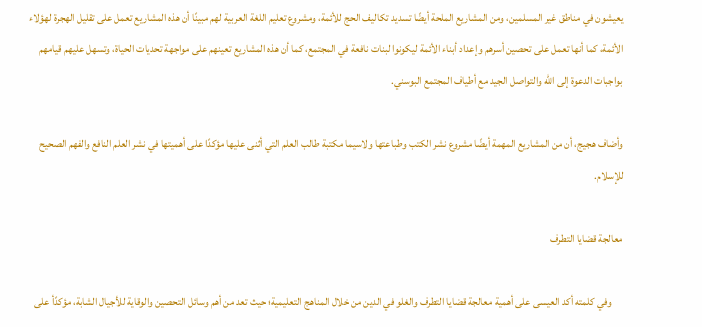يعيشون في مناطق غير المسلمين، ومن المشاريع الملحة أيضًا تسديد تكاليف الحج للأئمة، ومشروع تعليم اللغة العربية لهم مبينًا أن هذه المشاريع تعمل على تقليل الهجرة لهؤلاء الأئمة، كما أنها تعمل على تحصين أسرهم وإعداد أبناء الأئمة ليكونوا لبنات نافعة في المجتمع، كما أن هذه المشاريع تعينهم على مواجهة تحديات الحياة، وتسهل عليهم قيامهم بواجبات الدعوة إلى الله والتواصل الجيد مع أطياف المجتمع البوسني.

وأضاف هجيج، أن من المشاريع المهمة أيضًا مشروع نشر الكتب وطباعتها ولاسيما مكتبة طالب العلم التي أثنى عليها مؤكدًا على أهميتها في نشر العلم النافع والفهم الصحيح للإسلام.

معالجة قضايا التطرف

     وفي كلمته أكد العيسى على أهمية معالجة قضايا التطرف والغلو في الدين من خلال المناهج التعليمية؛ حيث تعد من أهم وسائل التحصين والوقاية للأجيال الشابة، مؤكدًأ على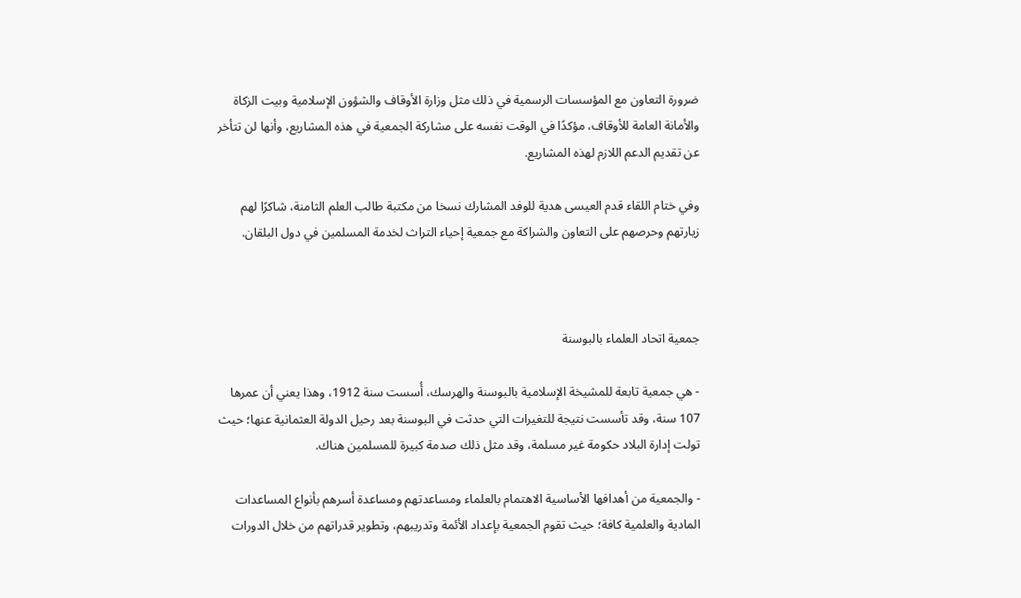ضرورة التعاون مع المؤسسات الرسمية في ذلك مثل وزارة الأوقاف والشؤون الإسلامية وبيت الزكاة والأمانة العامة للأوقاف، مؤكدًا في الوقت نفسه على مشاركة الجمعية في هذه المشاريع، وأنها لن تتأخر عن تقديم الدعم اللازم لهذه المشاريع.

وفي ختام اللقاء قدم العيسى هدية للوفد المشارك نسخا من مكتبة طالب العلم الثامنة، شاكرًا لهم زيارتهم وحرصهم على التعاون والشراكة مع جمعية إحياء التراث لخدمة المسلمين في دول البلقان.



جمعية اتحاد العلماء بالبوسنة

- هي جمعية تابعة للمشيخة الإسلامية بالبوسنة والهرسك، أُسست سنة 1912، وهذا يعني أن عمرها 107 سنة، وقد تأسست نتيجة للتغيرات التي حدثت في البوسنة بعد رحيل الدولة العثمانية عنها؛ حيث تولت إدارة البلاد حكومة غير مسلمة، وقد مثل ذلك صدمة كبيرة للمسلمين هناك.

- والجمعية من أهدافها الأساسية الاهتمام بالعلماء ومساعدتهم ومساعدة أسرهم بأنواع المساعدات المادية والعلمية كافة؛ حيث تقوم الجمعية بإعداد الأئمة وتدريبهم، وتطوير قدراتهم من خلال الدورات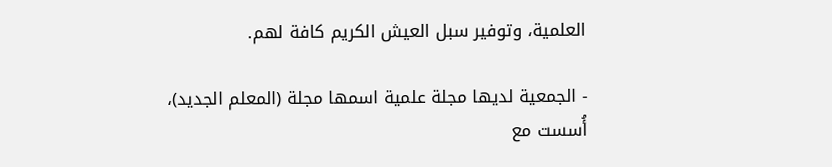العلمية، وتوفير سبل العيش الكريم كافة لهم.

- الجمعية لديها مجلة علمية اسمها مجلة (المعلم الجديد)، أُسست مع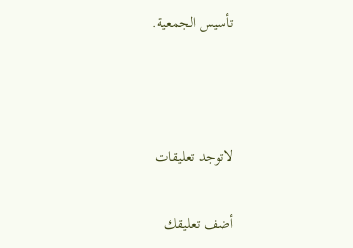تأسيس الجمعية.



لاتوجد تعليقات

أضف تعليقك